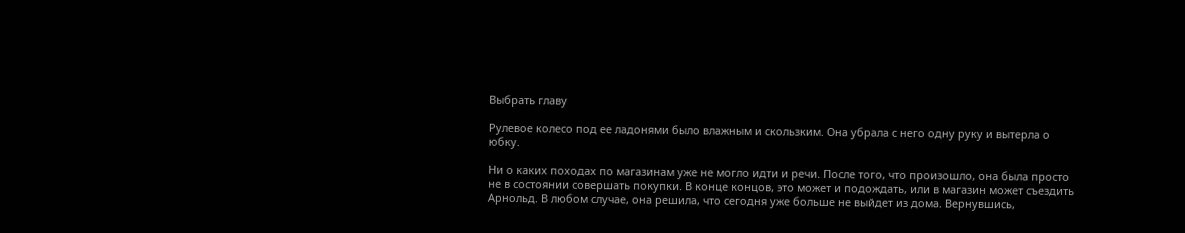Выбрать главу

Рулевое колесо под ее ладонями было влажным и скользким. Она убрала с него одну руку и вытерла о юбку.

Ни о каких походах по магазинам уже не могло идти и речи. После того, что произошло, она была просто не в состоянии совершать покупки. В конце концов, это может и подождать, или в магазин может съездить Арнольд. В любом случае, она решила, что сегодня уже больше не выйдет из дома. Вернувшись,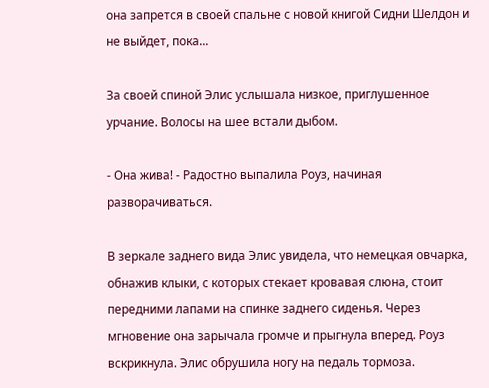она запрется в своей спальне с новой книгой Сидни Шелдон и не выйдет, пока...

За своей спиной Элис услышала низкое, приглушенное урчание. Волосы на шее встали дыбом.

- Она жива! - Радостно выпалила Роуз, начиная разворачиваться.

В зеркале заднего вида Элис увидела, что немецкая овчарка, обнажив клыки, с которых стекает кровавая слюна, стоит передними лапами на спинке заднего сиденья. Через мгновение она зарычала громче и прыгнула вперед. Роуз вскрикнула. Элис обрушила ногу на педаль тормоза.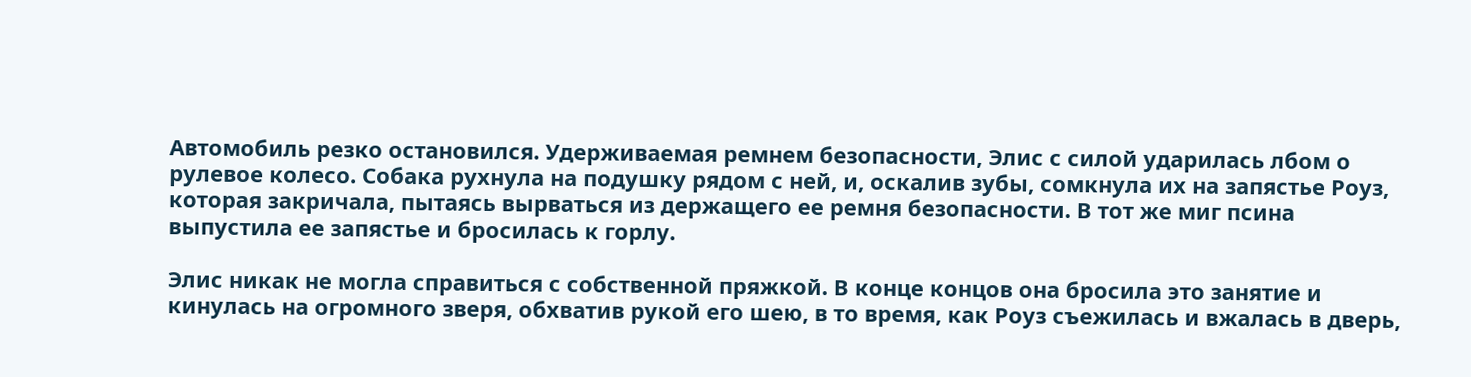Автомобиль резко остановился. Удерживаемая ремнем безопасности, Элис с силой ударилась лбом о рулевое колесо. Собака рухнула на подушку рядом с ней, и, оскалив зубы, сомкнула их на запястье Роуз, которая закричала, пытаясь вырваться из держащего ее ремня безопасности. В тот же миг псина выпустила ее запястье и бросилась к горлу.

Элис никак не могла справиться с собственной пряжкой. В конце концов она бросила это занятие и кинулась на огромного зверя, обхватив рукой его шею, в то время, как Роуз съежилась и вжалась в дверь,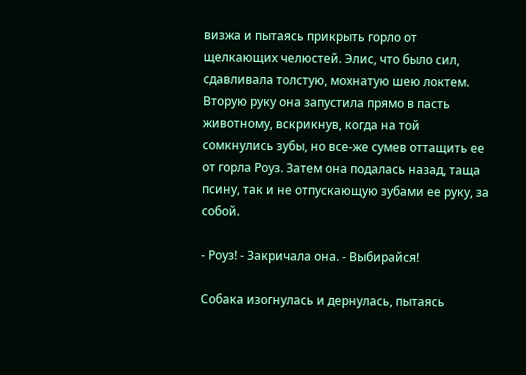визжа и пытаясь прикрыть горло от щелкающих челюстей. Элис, что было сил, сдавливала толстую, мохнатую шею локтем. Вторую руку она запустила прямо в пасть животному, вскрикнув, когда на той сомкнулись зубы, но все-же сумев оттащить ее от горла Роуз. Затем она подалась назад, таща псину, так и не отпускающую зубами ее руку, за собой.

- Роуз! - Закричала она. - Выбирайся!

Собака изогнулась и дернулась, пытаясь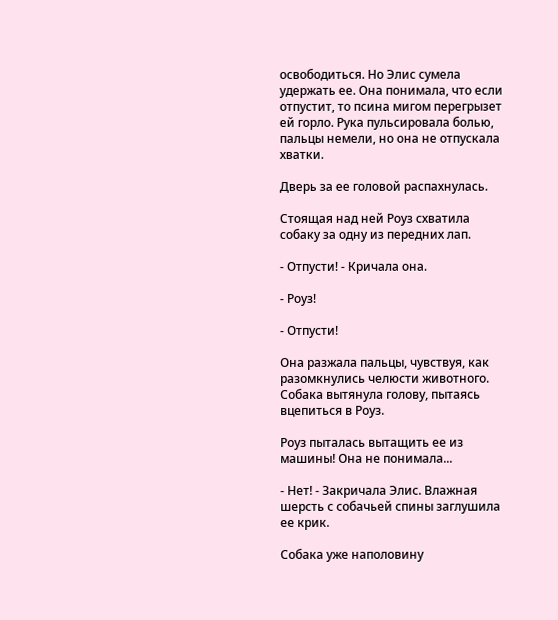освободиться. Но Элис сумела удержать ее. Она понимала, что если отпустит, то псина мигом перегрызет ей горло. Рука пульсировала болью, пальцы немели, но она не отпускала хватки.

Дверь за ее головой распахнулась.

Стоящая над ней Роуз схватила собаку за одну из передних лап.

- Отпусти! - Кричала она.

- Роуз!

- Отпусти!

Она разжала пальцы, чувствуя, как разомкнулись челюсти животного. Собака вытянула голову, пытаясь вцепиться в Роуз.

Роуз пыталась вытащить ее из машины! Она не понимала...

- Нет! - Закричала Элис. Влажная шерсть с собачьей спины заглушила ее крик.

Собака уже наполовину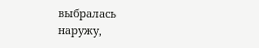выбралась наружу,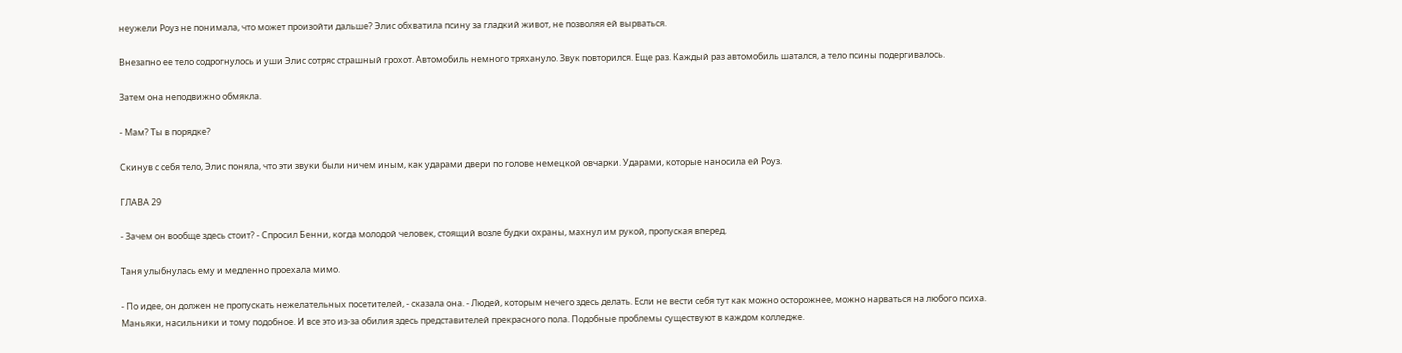неужели Роуз не понимала, что может произойти дальше? Элис обхватила псину за гладкий живот, не позволяя ей вырваться.

Внезапно ее тело содрогнулось и уши Элис сотряс страшный грохот. Автомобиль немного тряхануло. Звук повторился. Еще раз. Каждый раз автомобиль шатался, а тело псины подергивалось.

Затем она неподвижно обмякла.

- Мам? Ты в порядке?

Скинув с себя тело, Элис поняла, что эти звуки были ничем иным, как ударами двери по голове немецкой овчарки. Ударами, которые наносила ей Роуз.

ГЛАВА 29

- Зачем он вообще здесь стоит? - Спросил Бенни, когда молодой человек, стоящий возле будки охраны, махнул им рукой, пропуская вперед.

Таня улыбнулась ему и медленно проехала мимо.

- По идее, он должен не пропускать нежелательных посетителей, - сказала она. - Людей, которым нечего здесь делать. Если не вести себя тут как можно осторожнее, можно нарваться на любого психа. Маньяки, насильники и тому подобное. И все это из-за обилия здесь представителей прекрасного пола. Подобные проблемы существуют в каждом колледже.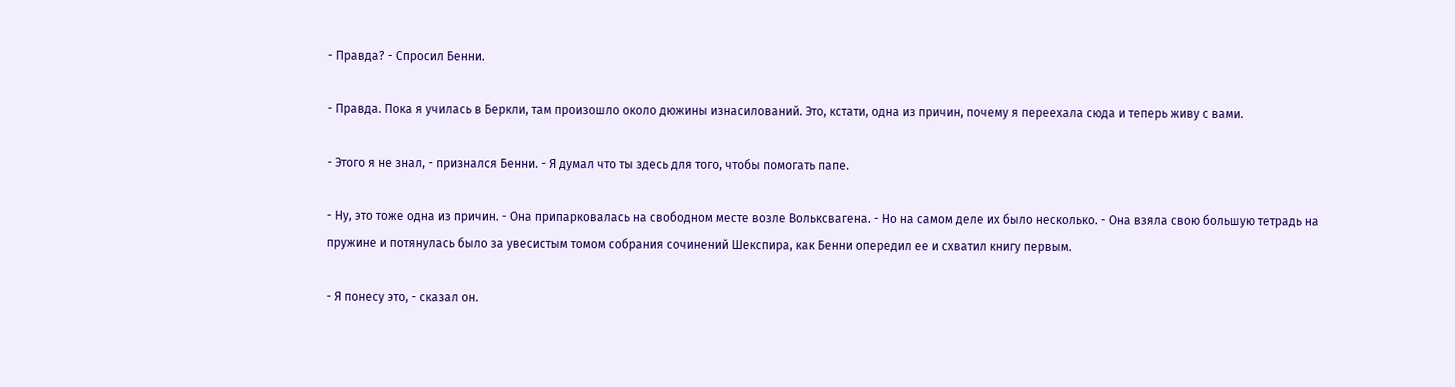- Правда? - Спросил Бенни.

- Правда. Пока я училась в Беркли, там произошло около дюжины изнасилований. Это, кстати, одна из причин, почему я переехала сюда и теперь живу с вами.

- Этого я не знал, - признался Бенни. - Я думал что ты здесь для того, чтобы помогать папе.

- Ну, это тоже одна из причин. - Она припарковалась на свободном месте возле Вольксвагена. - Но на самом деле их было несколько. - Она взяла свою большую тетрадь на пружине и потянулась было за увесистым томом собрания сочинений Шекспира, как Бенни опередил ее и схватил книгу первым.

- Я понесу это, - сказал он.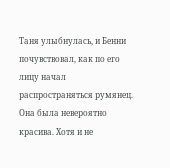Таня улыбнулась, и Бенни почувствовал, как по его лицу начал распространяться румянец. Она была невероятно красива. Хотя и не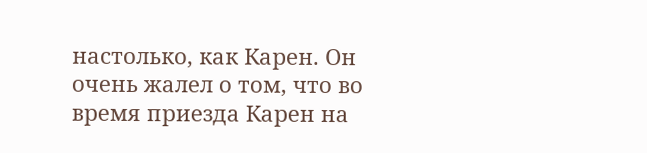настолько, как Карен. Он очень жалел о том, что во время приезда Карен на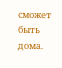сможет быть дома.